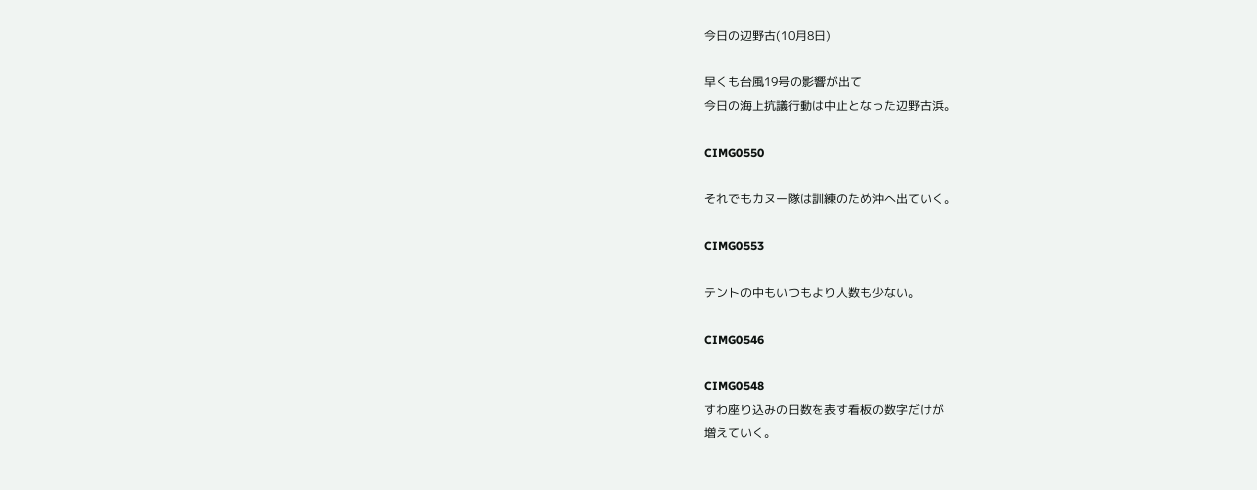今日の辺野古(10月8日)

早くも台風19号の影響が出て
今日の海上抗議行動は中止となった辺野古浜。

CIMG0550

それでもカヌー隊は訓練のため沖へ出ていく。

CIMG0553

テントの中もいつもより人数も少ない。

CIMG0546

CIMG0548
すわ座り込みの日数を表す看板の数字だけが
増えていく。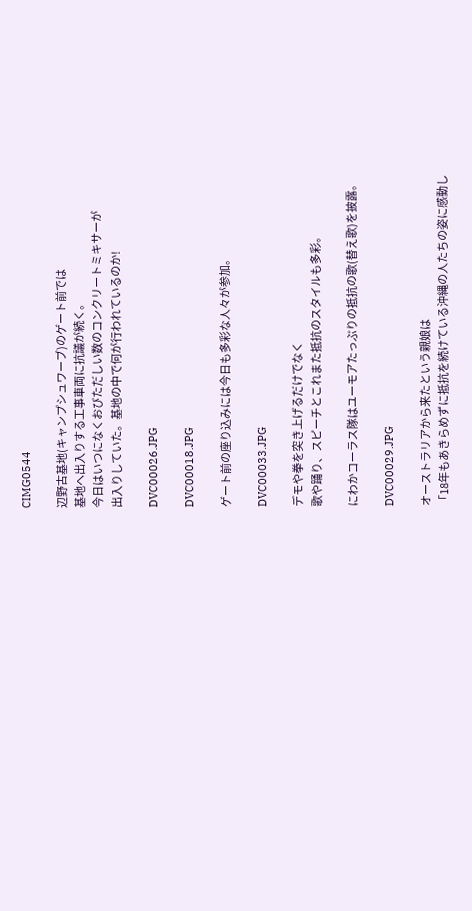CIMG0544

辺野古基地(キャンプシュワーブ)のゲート前では
基地へ出入りする工事車両に抗議が続く。
今日はいつになくおびただしい数のコンクリートミキサーが
出入りしていた。基地の中で何が行われているのか!

DVC00026.JPG

DVC00018.JPG

ゲート前の座り込みには今日も多彩な人々が参加。

DVC00033.JPG

デモや拳を突き上げるだけでなく
歌や踊り、スピーチとこれまた抵抗のスタイルも多彩。

にわかコーラス隊はユーモアたっぷりの抵抗の歌(替え歌)を披露。

DVC00029.JPG

オーストラリアから来たという親娘は
「18年もあきらめずに抵抗を続けている沖縄の人たちの姿に感動し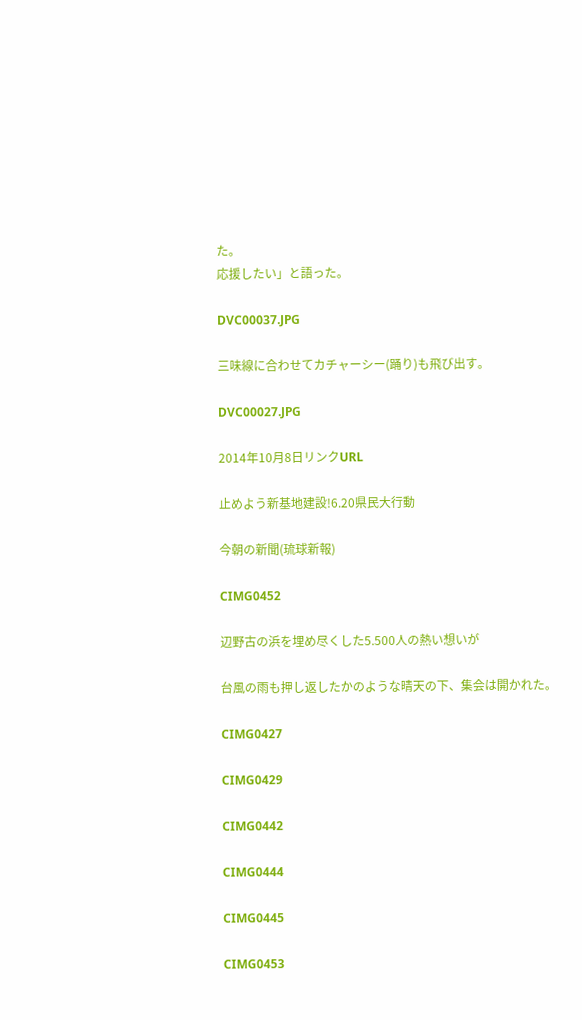た。
応援したい」と語った。

DVC00037.JPG

三味線に合わせてカチャーシー(踊り)も飛び出す。

DVC00027.JPG

2014年10月8日リンクURL

止めよう新基地建設!6.20県民大行動

今朝の新聞(琉球新報)

CIMG0452

辺野古の浜を埋め尽くした5.500人の熱い想いが

台風の雨も押し返したかのような晴天の下、集会は開かれた。

CIMG0427

CIMG0429

CIMG0442

CIMG0444

CIMG0445

CIMG0453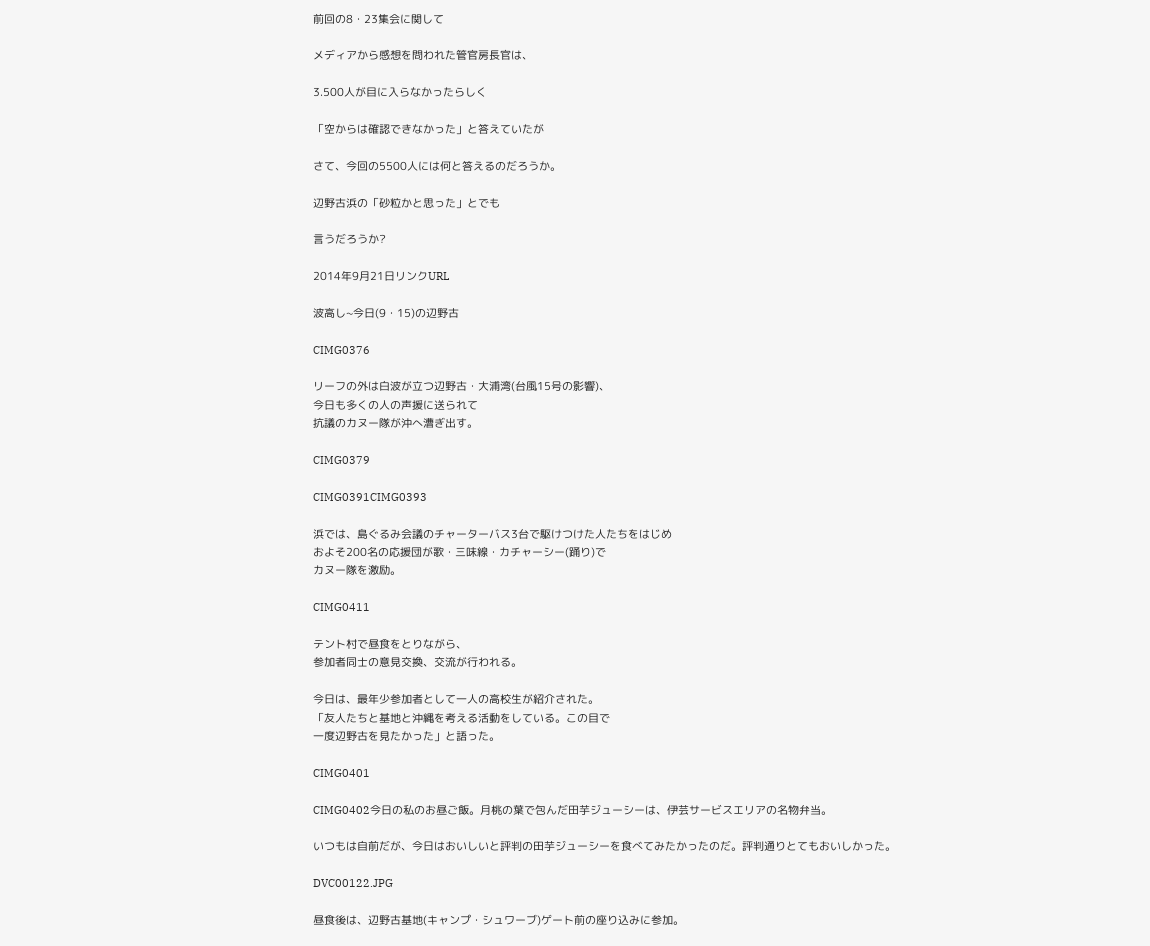前回の8・23集会に関して

メディアから感想を問われた管官房長官は、

3.500人が目に入らなかったらしく

「空からは確認できなかった」と答えていたが

さて、今回の5500人には何と答えるのだろうか。

辺野古浜の「砂粒かと思った」とでも

言うだろうか?

2014年9月21日リンクURL

波高し~今日(9・15)の辺野古

CIMG0376

リーフの外は白波が立つ辺野古・大浦湾(台風15号の影響)、
今日も多くの人の声援に送られて
抗議のカヌー隊が沖へ漕ぎ出す。

CIMG0379

CIMG0391CIMG0393

浜では、島ぐるみ会議のチャーターバス3台で駆けつけた人たちをはじめ
およそ200名の応援団が歌・三味線・カチャーシー(踊り)で
カヌー隊を激励。

CIMG0411

テント村で昼食をとりながら、
参加者同士の意見交換、交流が行われる。

今日は、最年少参加者として一人の高校生が紹介された。
「友人たちと基地と沖縄を考える活動をしている。この目で
一度辺野古を見たかった」と語った。

CIMG0401

CIMG0402今日の私のお昼ご飯。月桃の葉で包んだ田芋ジューシーは、伊芸サービスエリアの名物弁当。

いつもは自前だが、今日はおいしいと評判の田芋ジューシーを食べてみたかったのだ。評判通りとてもおいしかった。

DVC00122.JPG

昼食後は、辺野古基地(キャンプ・シュワーブ)ゲート前の座り込みに参加。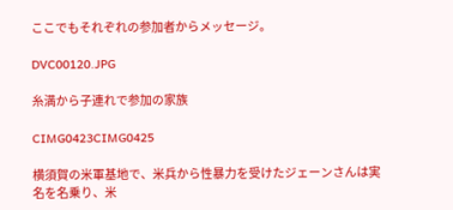ここでもそれぞれの参加者からメッセージ。

DVC00120.JPG

糸満から子連れで参加の家族

CIMG0423CIMG0425

横須賀の米軍基地で、米兵から性暴力を受けたジェーンさんは実名を名乗り、米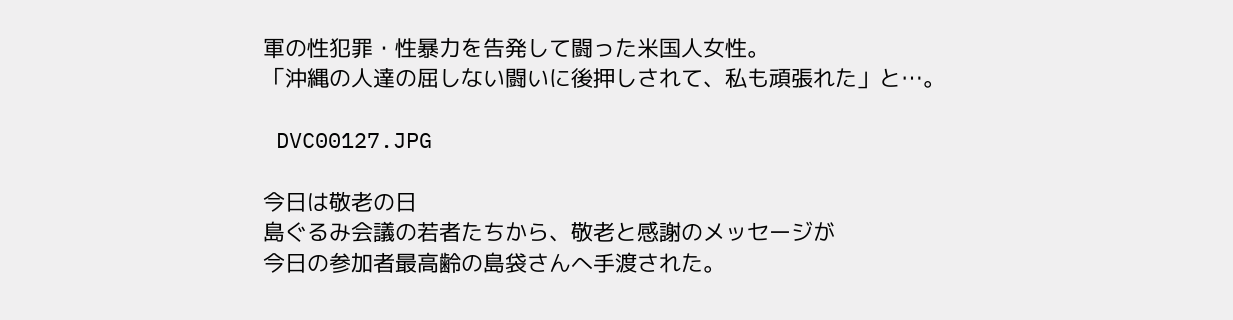軍の性犯罪・性暴力を告発して闘った米国人女性。
「沖縄の人達の屈しない闘いに後押しされて、私も頑張れた」と…。

 DVC00127.JPG

今日は敬老の日
島ぐるみ会議の若者たちから、敬老と感謝のメッセージが
今日の参加者最高齢の島袋さんへ手渡された。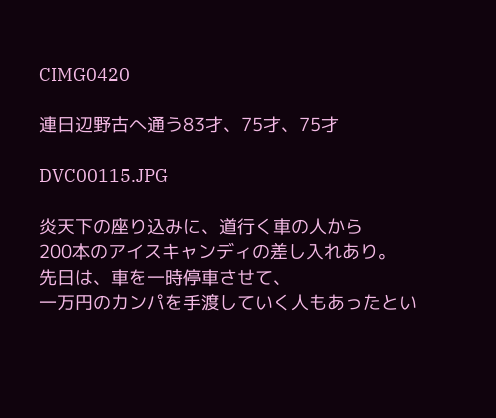CIMG0420

連日辺野古へ通う83才、75才、75才

DVC00115.JPG

炎天下の座り込みに、道行く車の人から
200本のアイスキャンディの差し入れあり。
先日は、車を一時停車させて、
一万円のカンパを手渡していく人もあったとい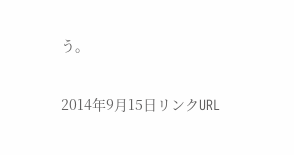う。

2014年9月15日リンクURL